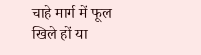चाहे मार्ग में फूल खिले हों या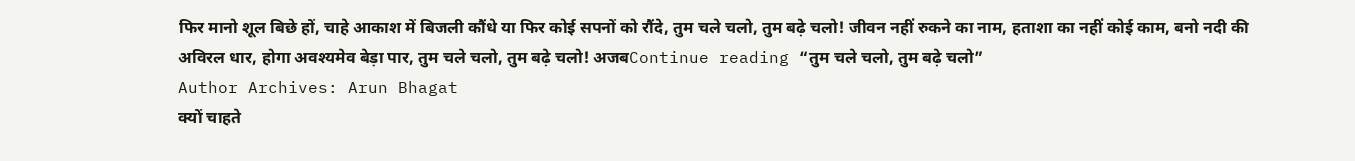फिर मानो शूल बिछे हों, चाहे आकाश में बिजली कौंधे या फिर कोई सपनों को रौंदे, तुम चले चलो, तुम बढ़े चलो! जीवन नहीं रुकने का नाम, हताशा का नहीं कोई काम, बनो नदी की अविरल धार, होगा अवश्यमेव बेड़ा पार, तुम चले चलो, तुम बढ़े चलो! अजबContinue reading “तुम चले चलो, तुम बढ़े चलो”
Author Archives: Arun Bhagat
क्यों चाहते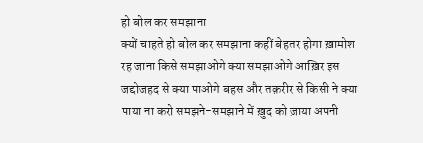हो बोल कर समझाना
क्यों चाहते हो बोल कर समझाना कहीं बेहतर होगा ख़ामोश रह जाना किसे समझाओगे क्या समझाओगे आख़िर इस जद्दोजहद से क्या पाओगे बहस और तक़रीर से किसी ने क्या पाया ना करो समझने-समझाने में ख़ुद को ज़ाया अपनी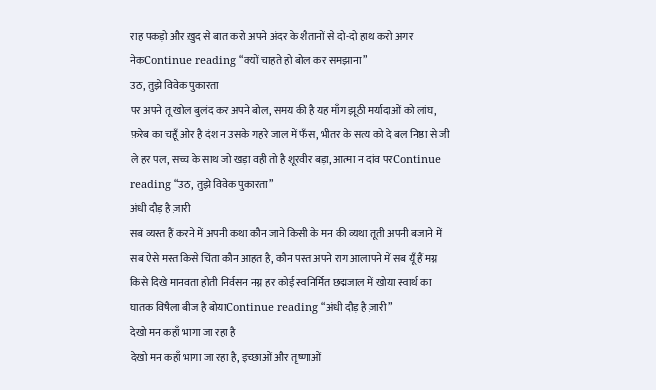राह पकड़ो और ख़ुद से बात करो अपने अंदर के शैतानों से दो-दो हाथ करो अगर नेकContinue reading “क्यों चाहते हो बोल कर समझाना”
उठ, तुझे विवेक पुकारता
पर अपने तू खोल बुलंद कर अपने बोल, समय की है यह माँग झूठी मर्यादाओं को लांघ, फ़रेब का चहूँ ओर है दंश न उसके गहरे जाल में फँस, भीतर के सत्य को दे बल निष्ठा से जी ले हर पल, सच्च के साथ जो खड़ा वही तो है शूरवीर बड़ा, आत्मा न दांव परContinue reading “उठ, तुझे विवेक पुकारता”
अंधी दौड़ है ज़ारी
सब व्यस्त हैं करने में अपनी कथा कौन जाने किसी के मन की व्यथा तूती अपनी बजाने में सब ऐसे मस्त किसे चिंता कौन आहत है, कौन पस्त अपने राग आलापने में सब यूँ हैं मग्न किसे दिखे मानवता होती निर्वसन नग्न हर कोई स्वनिर्मित छद्मजाल में खोया स्वार्थ का घातक विषैला बीज है बोयाContinue reading “अंधी दौड़ है ज़ारी”
देखो मन कहाँ भागा जा रहा है
देखो मन कहाँ भागा जा रहा है, इच्छाओं और तृष्णाओं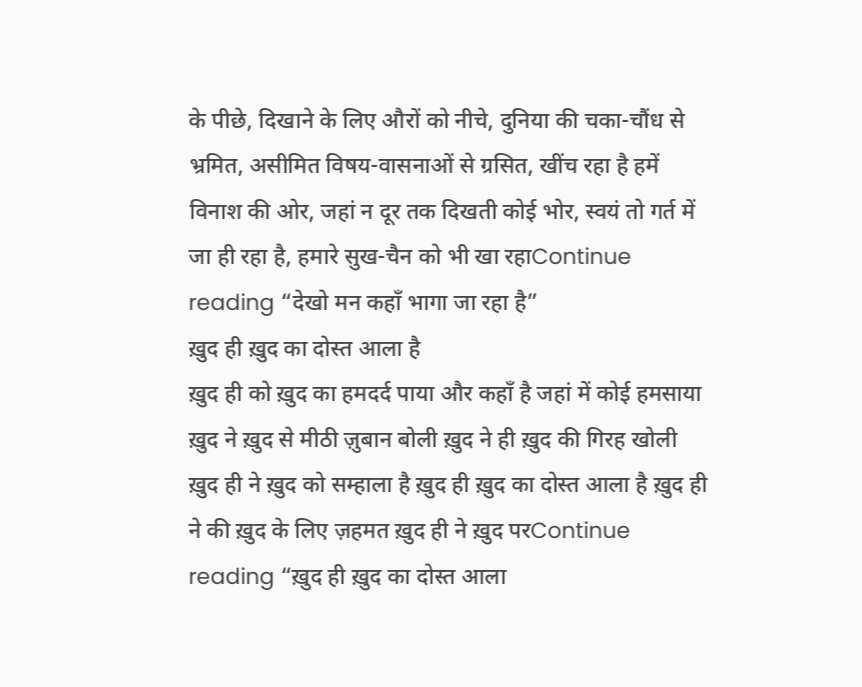के पीछे, दिखाने के लिए औरों को नीचे, दुनिया की चका-चौंध से भ्रमित, असीमित विषय-वासनाओं से ग्रसित, खींच रहा है हमें विनाश की ओर, जहां न दूर तक दिखती कोई भोर, स्वयं तो गर्त में जा ही रहा है, हमारे सुख-चैन को भी खा रहाContinue reading “देखो मन कहाँ भागा जा रहा है”
ख़ुद ही ख़ुद का दोस्त आला है
ख़ुद ही को ख़ुद का हमदर्द पाया और कहाँ है जहां में कोई हमसाया ख़ुद ने ख़ुद से मीठी ज़ुबान बोली ख़ुद ने ही ख़ुद की गिरह खोली ख़ुद ही ने ख़ुद को सम्हाला है ख़ुद ही ख़ुद का दोस्त आला है ख़ुद ही ने की ख़ुद के लिए ज़हमत ख़ुद ही ने ख़ुद परContinue reading “ख़ुद ही ख़ुद का दोस्त आला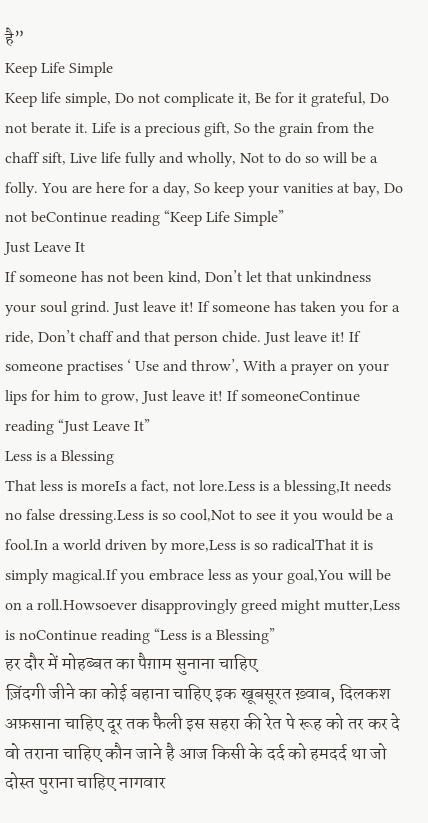है”
Keep Life Simple
Keep life simple, Do not complicate it, Be for it grateful, Do not berate it. Life is a precious gift, So the grain from the chaff sift, Live life fully and wholly, Not to do so will be a folly. You are here for a day, So keep your vanities at bay, Do not beContinue reading “Keep Life Simple”
Just Leave It
If someone has not been kind, Don’t let that unkindness your soul grind. Just leave it! If someone has taken you for a ride, Don’t chaff and that person chide. Just leave it! If someone practises ‘ Use and throw’, With a prayer on your lips for him to grow, Just leave it! If someoneContinue reading “Just Leave It”
Less is a Blessing
That less is moreIs a fact, not lore.Less is a blessing,It needs no false dressing.Less is so cool,Not to see it you would be a fool.In a world driven by more,Less is so radicalThat it is simply magical.If you embrace less as your goal,You will be on a roll.Howsoever disapprovingly greed might mutter,Less is noContinue reading “Less is a Blessing”
हर दौर में मोहब्बत का पैग़ाम सुनाना चाहिए
ज़िंदगी जीने का कोई बहाना चाहिए इक खूबसूरत ख़्वाब, दिलकश अफ़साना चाहिए दूर तक फैली इस सहरा की रेत पे रूह को तर कर दे वो तराना चाहिए कौन जाने है आज किसी के दर्द को हमदर्द था जो दोस्त पुराना चाहिए नागवार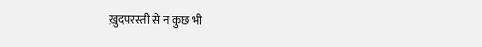ख़ुदपरस्ती से न कुछ भी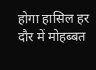होगा हासिल हर दौर में मोहब्बत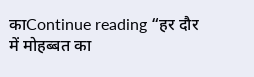काContinue reading “हर दौर में मोहब्बत का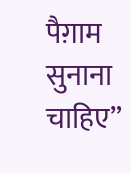पैग़ाम सुनाना चाहिए”